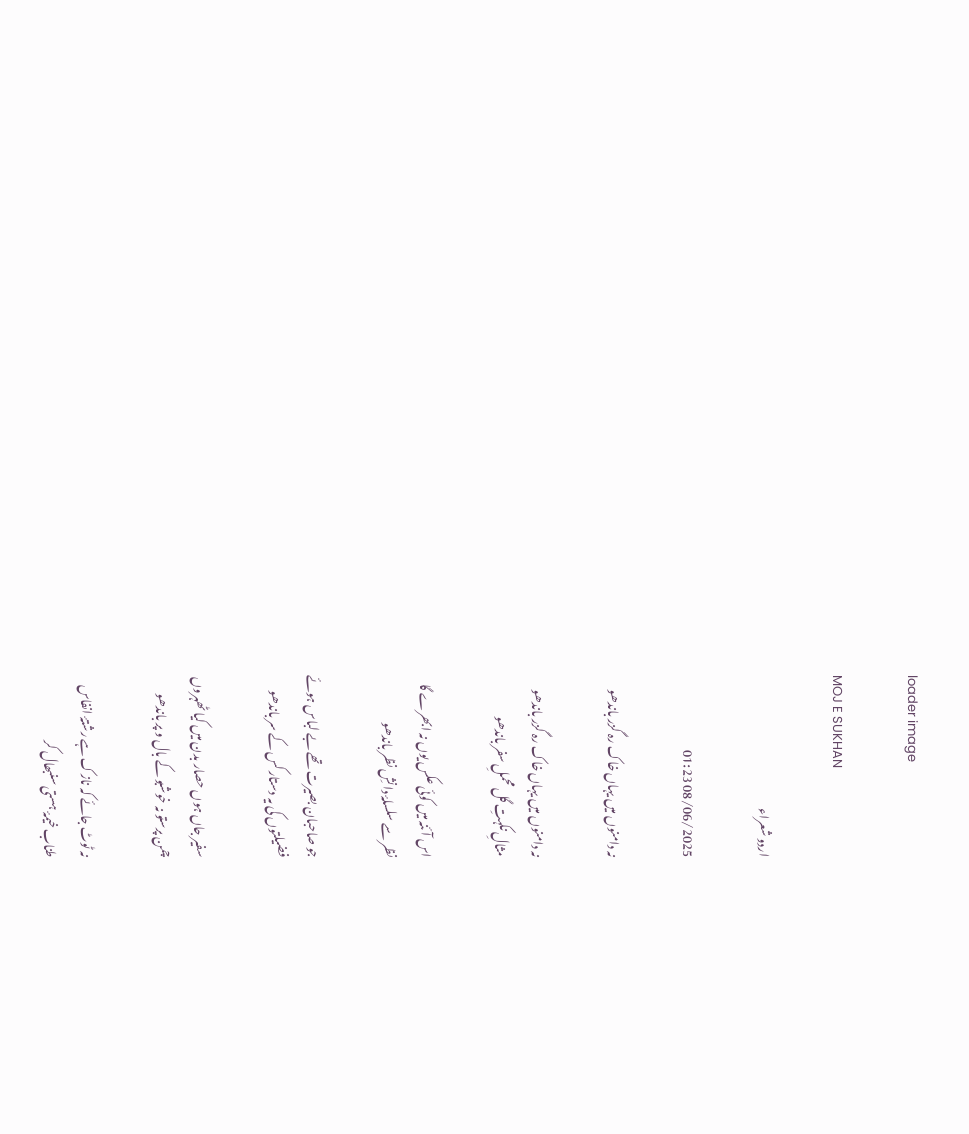loader image

MOJ E SUKHAN

اردو شعراء

08/06/2025 01:23

نہ دامنوں میں یہاں خاک رہ گزر باندھو

نہ دامنوں میں یہاں خاک رہ گزر باندھو
مثالِ نکہتِ گل محملِ سفر باندھو

اس آئنہ میں کوئی عکس یوں نہ ابھرے گا
نظر سے سلسلۂ دانشِ نظر باندھو

جو صاحبان بصیرت تھے بے لباس ہوئے
فضیلتوں کی یہ دستار کس کے سر باندھو

سفیر جاں ہوں حصار بدن میں کیا ٹھہروں
چمن پرستو نہ خوشبو کے بال و پر باندھو

نہ ٹوٹ جائے کہ نازک ہے رشتۂ انفاس
طناب خیمۂ ہستی سنبھال کر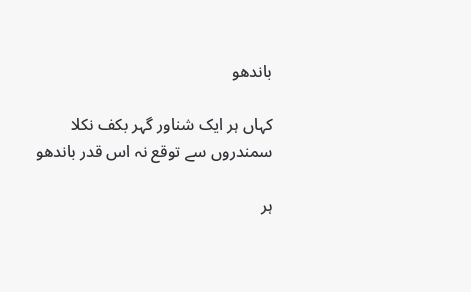باندھو

کہاں ہر ایک شناور گہر بکف نکلا
سمندروں سے توقع نہ اس قدر باندھو

ہر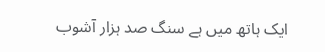ایک ہاتھ میں ہے سنگ صد ہزار آشوب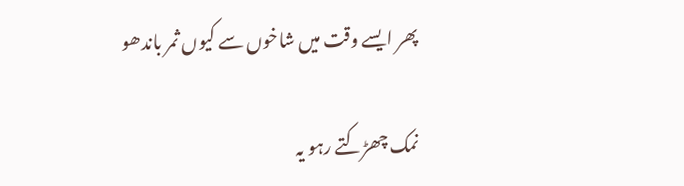پھر ایسے وقت میں شاخوں سے کیوں ثمر باندھو

نمک چھڑکتے رہو یہ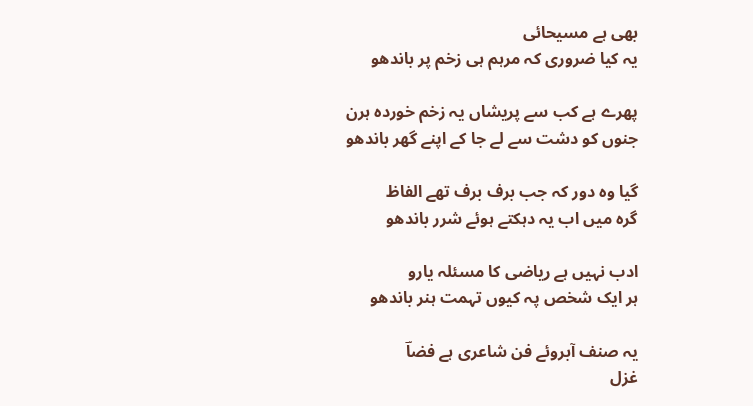بھی ہے مسیحائی
یہ کیا ضروری کہ مرہم ہی زخم پر باندھو

پھرے ہے کب سے پریشاں یہ زخم خوردہ ہرن
جنوں کو دشت سے لے جا کے اپنے گھر باندھو

گیا وہ دور کہ جب برف برف تھے الفاظ
گرہ میں اب یہ دہکتے ہوئے شرر باندھو

ادب نہیں ہے ریاضی کا مسئلہ یارو
ہر ایک شخص پہ کیوں تہمت ہنر باندھو

یہ صنف آبروئے‌ فن شاعری ہے فضاؔ
غزل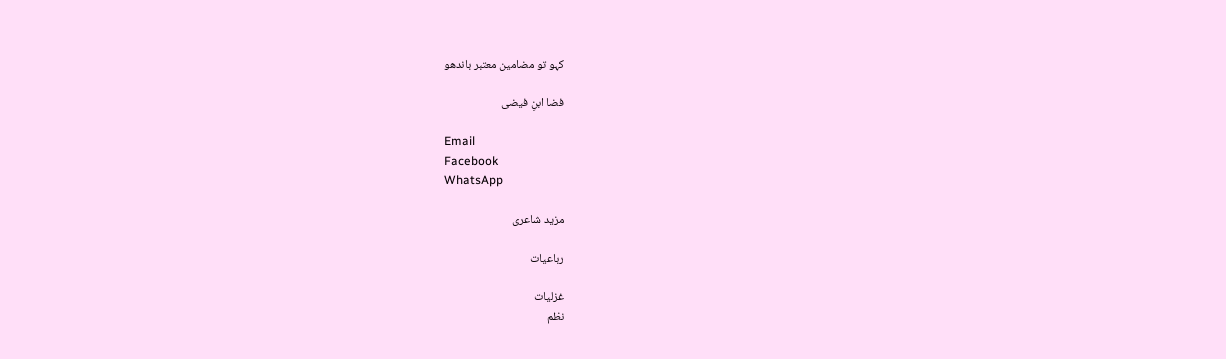کہو تو مضامین معتبر باندھو

فضا ابنِ فیضی

Email
Facebook
WhatsApp

مزید شاعری

رباعیات

غزلیات
نظم